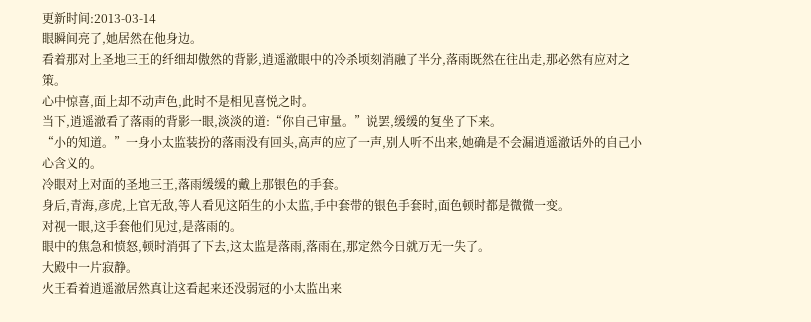更新时间:2013-03-14
眼瞬间亮了,她居然在他身边。
看着那对上圣地三王的纤细却傲然的背影,逍遥澈眼中的冷杀顷刻消融了半分,落雨既然在往出走,那必然有应对之策。
心中惊喜,面上却不动声色,此时不是相见喜悦之时。
当下,逍遥澈看了落雨的背影一眼,淡淡的道:“你自己审量。”说罢,缓缓的复坐了下来。
“小的知道。”一身小太监装扮的落雨没有回头,高声的应了一声,别人听不出来,她确是不会漏逍遥澈话外的自己小心含义的。
冷眼对上对面的圣地三王,落雨缓缓的戴上那银色的手套。
身后,青海,彦虎,上官无敌,等人看见这陌生的小太监,手中套带的银色手套时,面色顿时都是微微一变。
对视一眼,这手套他们见过,是落雨的。
眼中的焦急和愤怒,顿时消弭了下去,这太监是落雨,落雨在,那定然今日就万无一失了。
大殿中一片寂静。
火王看着逍遥澈居然真让这看起来还没弱冠的小太监出来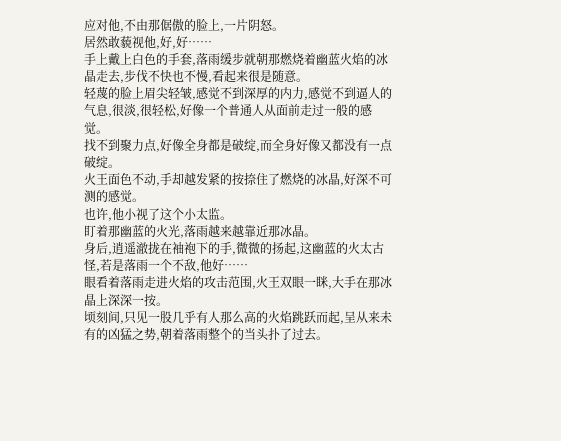应对他,不由那倨傲的脸上,一片阴怒。
居然敢藐视他,好,好……
手上戴上白色的手套,落雨缓步就朝那燃烧着幽蓝火焰的冰晶走去,步伐不快也不慢,看起来很是随意。
轻蔑的脸上眉尖轻皱,感觉不到深厚的内力,感觉不到逼人的气息,很淡,很轻松,好像一个普通人从面前走过一般的感觉。
找不到聚力点,好像全身都是破绽,而全身好像又都没有一点破绽。
火王面色不动,手却越发紧的按捺住了燃烧的冰晶,好深不可测的感觉。
也许,他小视了这个小太监。
盯着那幽蓝的火光,落雨越来越靠近那冰晶。
身后,逍遥澈拢在袖袍下的手,微微的扬起,这幽蓝的火太古怪,若是落雨一个不敌,他好……
眼看着落雨走进火焰的攻击范围,火王双眼一眯,大手在那冰晶上深深一按。
顷刻间,只见一股几乎有人那么高的火焰跳跃而起,呈从来未有的凶猛之势,朝着落雨整个的当头扑了过去。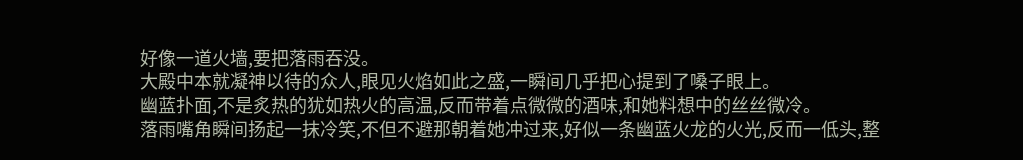好像一道火墙,要把落雨吞没。
大殿中本就凝神以待的众人,眼见火焰如此之盛,一瞬间几乎把心提到了嗓子眼上。
幽蓝扑面,不是炙热的犹如热火的高温,反而带着点微微的酒味,和她料想中的丝丝微冷。
落雨嘴角瞬间扬起一抹冷笑,不但不避那朝着她冲过来,好似一条幽蓝火龙的火光,反而一低头,整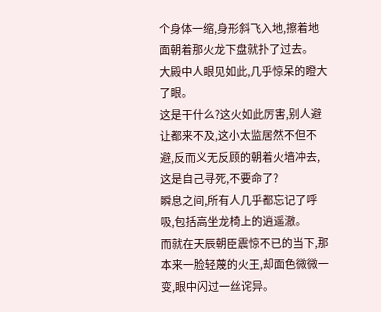个身体一缩,身形斜飞入地,擦着地面朝着那火龙下盘就扑了过去。
大殿中人眼见如此,几乎惊呆的瞪大了眼。
这是干什么?这火如此厉害,别人避让都来不及,这小太监居然不但不避,反而义无反顾的朝着火墙冲去,这是自己寻死,不要命了?
瞬息之间,所有人几乎都忘记了呼吸,包括高坐龙椅上的逍遥澈。
而就在天辰朝臣震惊不已的当下,那本来一脸轻蔑的火王,却面色微微一变,眼中闪过一丝诧异。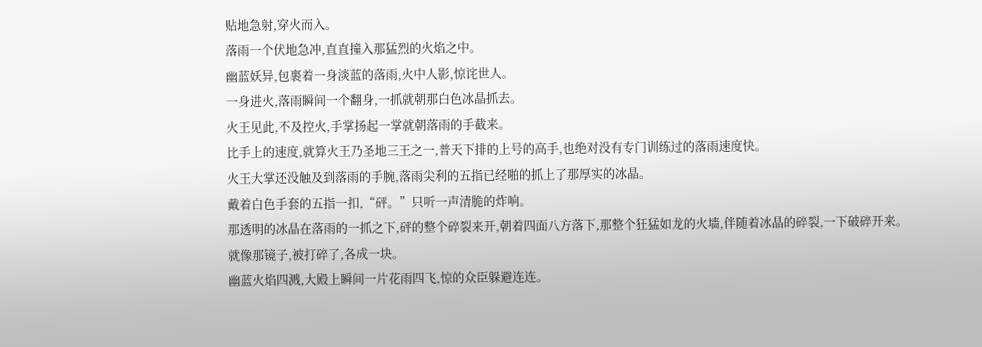贴地急射,穿火而入。
落雨一个伏地急冲,直直撞入那猛烈的火焰之中。
幽蓝妖异,包裹着一身淡蓝的落雨,火中人影,惊诧世人。
一身进火,落雨瞬间一个翻身,一抓就朝那白色冰晶抓去。
火王见此,不及控火,手掌扬起一掌就朝落雨的手截来。
比手上的速度,就算火王乃圣地三王之一,普天下排的上号的高手,也绝对没有专门训练过的落雨速度快。
火王大掌还没触及到落雨的手腕,落雨尖利的五指已经啪的抓上了那厚实的冰晶。
戴着白色手套的五指一扣,“砰。”只听一声清脆的炸响。
那透明的冰晶在落雨的一抓之下,砰的整个碎裂来开,朝着四面八方落下,那整个狂猛如龙的火墙,伴随着冰晶的碎裂,一下破碎开来。
就像那镜子,被打碎了,各成一块。
幽蓝火焰四溅,大殿上瞬间一片花雨四飞,惊的众臣躲避连连。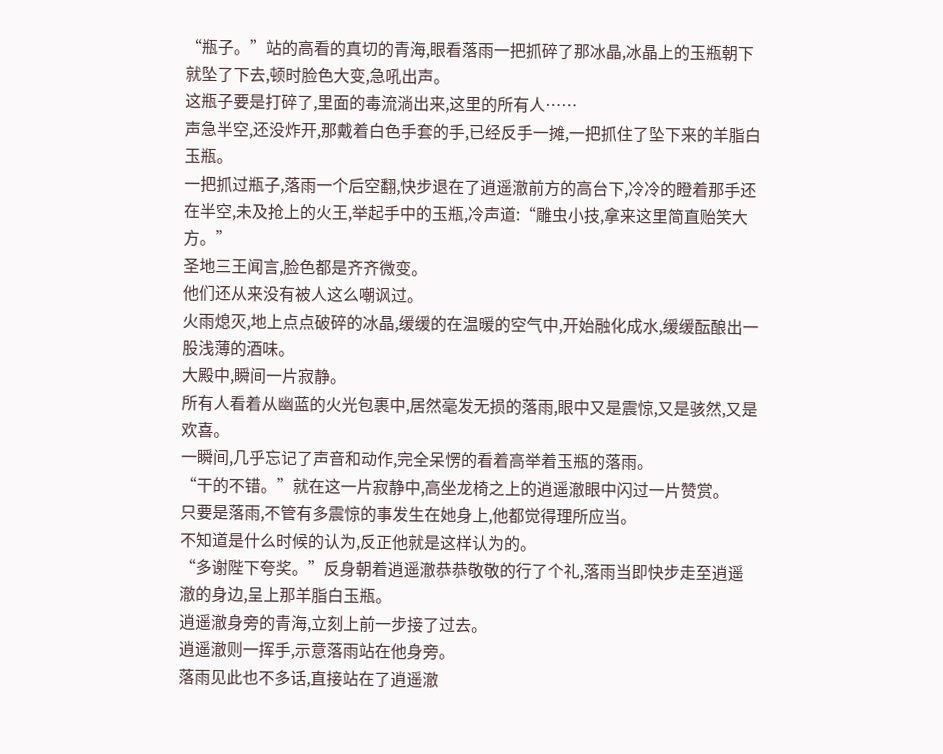“瓶子。”站的高看的真切的青海,眼看落雨一把抓碎了那冰晶,冰晶上的玉瓶朝下就坠了下去,顿时脸色大变,急吼出声。
这瓶子要是打碎了,里面的毒流淌出来,这里的所有人……
声急半空,还没炸开,那戴着白色手套的手,已经反手一摊,一把抓住了坠下来的羊脂白玉瓶。
一把抓过瓶子,落雨一个后空翻,快步退在了逍遥澈前方的高台下,冷冷的瞪着那手还在半空,未及抢上的火王,举起手中的玉瓶,冷声道:“雕虫小技,拿来这里简直贻笑大方。”
圣地三王闻言,脸色都是齐齐微变。
他们还从来没有被人这么嘲讽过。
火雨熄灭,地上点点破碎的冰晶,缓缓的在温暖的空气中,开始融化成水,缓缓酝酿出一股浅薄的酒味。
大殿中,瞬间一片寂静。
所有人看着从幽蓝的火光包裹中,居然毫发无损的落雨,眼中又是震惊,又是骇然,又是欢喜。
一瞬间,几乎忘记了声音和动作,完全呆愣的看着高举着玉瓶的落雨。
“干的不错。”就在这一片寂静中,高坐龙椅之上的逍遥澈眼中闪过一片赞赏。
只要是落雨,不管有多震惊的事发生在她身上,他都觉得理所应当。
不知道是什么时候的认为,反正他就是这样认为的。
“多谢陛下夸奖。”反身朝着逍遥澈恭恭敬敬的行了个礼,落雨当即快步走至逍遥澈的身边,呈上那羊脂白玉瓶。
逍遥澈身旁的青海,立刻上前一步接了过去。
逍遥澈则一挥手,示意落雨站在他身旁。
落雨见此也不多话,直接站在了逍遥澈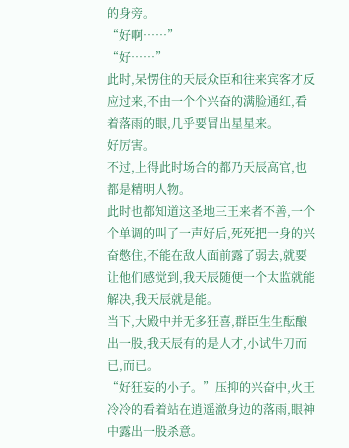的身旁。
“好啊……”
“好……”
此时,呆愣住的天辰众臣和往来宾客才反应过来,不由一个个兴奋的满脸通红,看着落雨的眼,几乎要冒出星星来。
好厉害。
不过,上得此时场合的都乃天辰高官,也都是精明人物。
此时也都知道这圣地三王来者不善,一个个单调的叫了一声好后,死死把一身的兴奋憋住,不能在敌人面前露了弱去,就要让他们感觉到,我天辰随便一个太监就能解决,我天辰就是能。
当下,大殿中并无多狂喜,群臣生生酝酿出一股,我天辰有的是人才,小试牛刀而已,而已。
“好狂妄的小子。”压抑的兴奋中,火王冷冷的看着站在逍遥澈身边的落雨,眼神中露出一股杀意。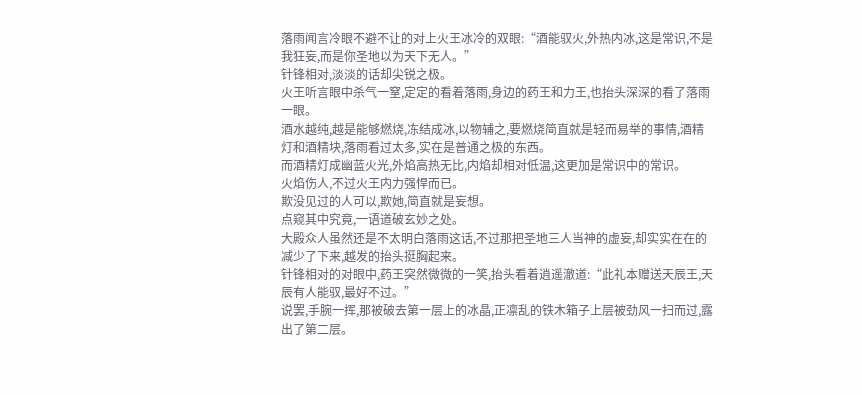落雨闻言冷眼不避不让的对上火王冰冷的双眼:“酒能驭火,外热内冰,这是常识,不是我狂妄,而是你圣地以为天下无人。”
针锋相对,淡淡的话却尖锐之极。
火王听言眼中杀气一窒,定定的看着落雨,身边的药王和力王,也抬头深深的看了落雨一眼。
酒水越纯,越是能够燃烧,冻结成冰,以物辅之,要燃烧简直就是轻而易举的事情,酒精灯和酒精块,落雨看过太多,实在是普通之极的东西。
而酒精灯成幽蓝火光,外焰高热无比,内焰却相对低温,这更加是常识中的常识。
火焰伤人,不过火王内力强悍而已。
欺没见过的人可以,欺她,简直就是妄想。
点窥其中究竟,一语道破玄妙之处。
大殿众人虽然还是不太明白落雨这话,不过那把圣地三人当神的虚妄,却实实在在的减少了下来,越发的抬头挺胸起来。
针锋相对的对眼中,药王突然微微的一笑,抬头看着逍遥澈道:“此礼本赠送天辰王,天辰有人能驭,最好不过。”
说罢,手腕一挥,那被破去第一层上的冰晶,正凛乱的铁木箱子上层被劲风一扫而过,露出了第二层。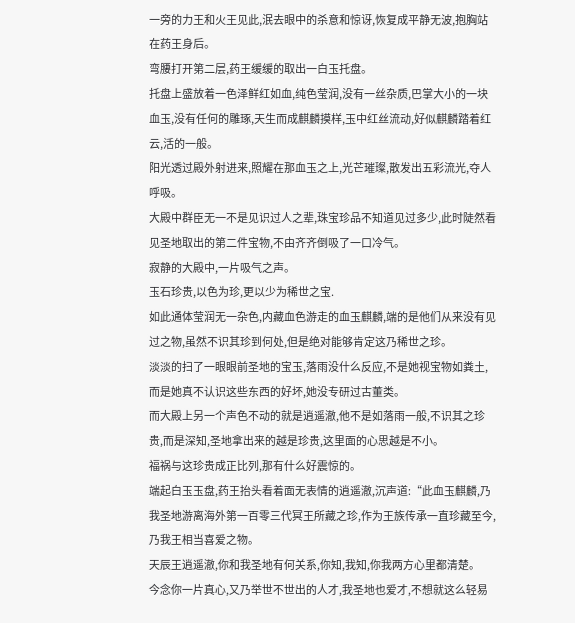一旁的力王和火王见此,泯去眼中的杀意和惊讶,恢复成平静无波,抱胸站在药王身后。
弯腰打开第二层,药王缓缓的取出一白玉托盘。
托盘上盛放着一色泽鲜红如血,纯色莹润,没有一丝杂质,巴掌大小的一块血玉,没有任何的雕琢,天生而成麒麟摸样,玉中红丝流动,好似麒麟踏着红云,活的一般。
阳光透过殿外射进来,照耀在那血玉之上,光芒璀璨,散发出五彩流光,夺人呼吸。
大殿中群臣无一不是见识过人之辈,珠宝珍品不知道见过多少,此时陡然看见圣地取出的第二件宝物,不由齐齐倒吸了一口冷气。
寂静的大殿中,一片吸气之声。
玉石珍贵,以色为珍,更以少为稀世之宝.
如此通体莹润无一杂色,内藏血色游走的血玉麒麟,端的是他们从来没有见过之物,虽然不识其珍到何处,但是绝对能够肯定这乃稀世之珍。
淡淡的扫了一眼眼前圣地的宝玉,落雨没什么反应,不是她视宝物如粪土,而是她真不认识这些东西的好坏,她没专研过古董类。
而大殿上另一个声色不动的就是逍遥澈,他不是如落雨一般,不识其之珍贵,而是深知,圣地拿出来的越是珍贵,这里面的心思越是不小。
福祸与这珍贵成正比列,那有什么好震惊的。
端起白玉玉盘,药王抬头看着面无表情的逍遥澈,沉声道:“此血玉麒麟,乃我圣地游离海外第一百零三代冥王所藏之珍,作为王族传承一直珍藏至今,乃我王相当喜爱之物。
天辰王逍遥澈,你和我圣地有何关系,你知,我知,你我两方心里都清楚。
今念你一片真心,又乃举世不世出的人才,我圣地也爱才,不想就这么轻易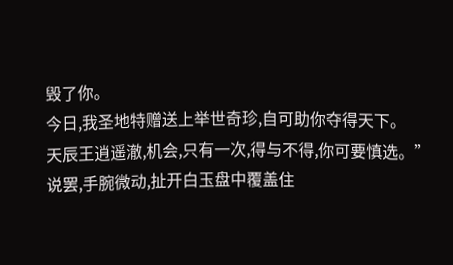毁了你。
今日,我圣地特赠送上举世奇珍,自可助你夺得天下。
天辰王逍遥澈,机会,只有一次,得与不得,你可要慎选。”
说罢,手腕微动,扯开白玉盘中覆盖住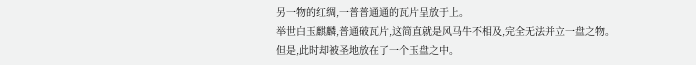另一物的红绸,一普普通通的瓦片呈放于上。
举世白玉麒麟,普通破瓦片,这简直就是风马牛不相及,完全无法并立一盘之物。
但是,此时却被圣地放在了一个玉盘之中。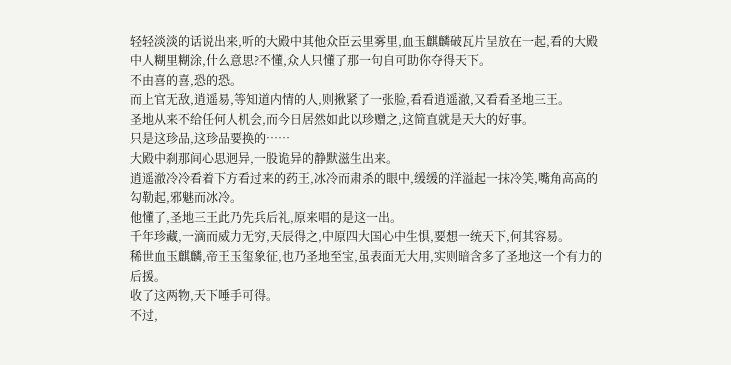轻轻淡淡的话说出来,听的大殿中其他众臣云里雾里,血玉麒麟破瓦片呈放在一起,看的大殿中人糊里糊涂,什么意思?不懂,众人只懂了那一句自可助你夺得天下。
不由喜的喜,恐的恐。
而上官无敌,逍遥易,等知道内情的人,则揪紧了一张脸,看看逍遥澈,又看看圣地三王。
圣地从来不给任何人机会,而今日居然如此以珍赠之,这简直就是天大的好事。
只是这珍品,这珍品要换的……
大殿中刹那间心思迥异,一股诡异的静默滋生出来。
逍遥澈冷冷看着下方看过来的药王,冰冷而肃杀的眼中,缓缓的洋溢起一抹冷笑,嘴角高高的勾勒起,邪魅而冰冷。
他懂了,圣地三王此乃先兵后礼,原来唱的是这一出。
千年珍藏,一滴而威力无穷,天辰得之,中原四大国心中生惧,要想一统天下,何其容易。
稀世血玉麒麟,帝王玉玺象征,也乃圣地至宝,虽表面无大用,实则暗含多了圣地这一个有力的后援。
收了这两物,天下唾手可得。
不过,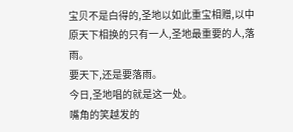宝贝不是白得的,圣地以如此重宝相赠,以中原天下相换的只有一人,圣地最重要的人,落雨。
要天下,还是要落雨。
今日,圣地唱的就是这一处。
嘴角的笑越发的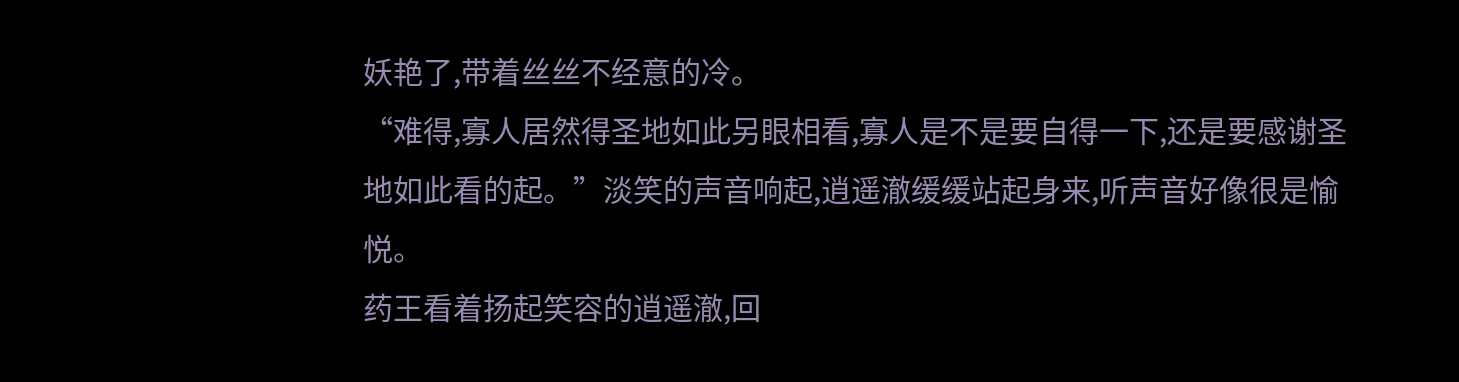妖艳了,带着丝丝不经意的冷。
“难得,寡人居然得圣地如此另眼相看,寡人是不是要自得一下,还是要感谢圣地如此看的起。”淡笑的声音响起,逍遥澈缓缓站起身来,听声音好像很是愉悦。
药王看着扬起笑容的逍遥澈,回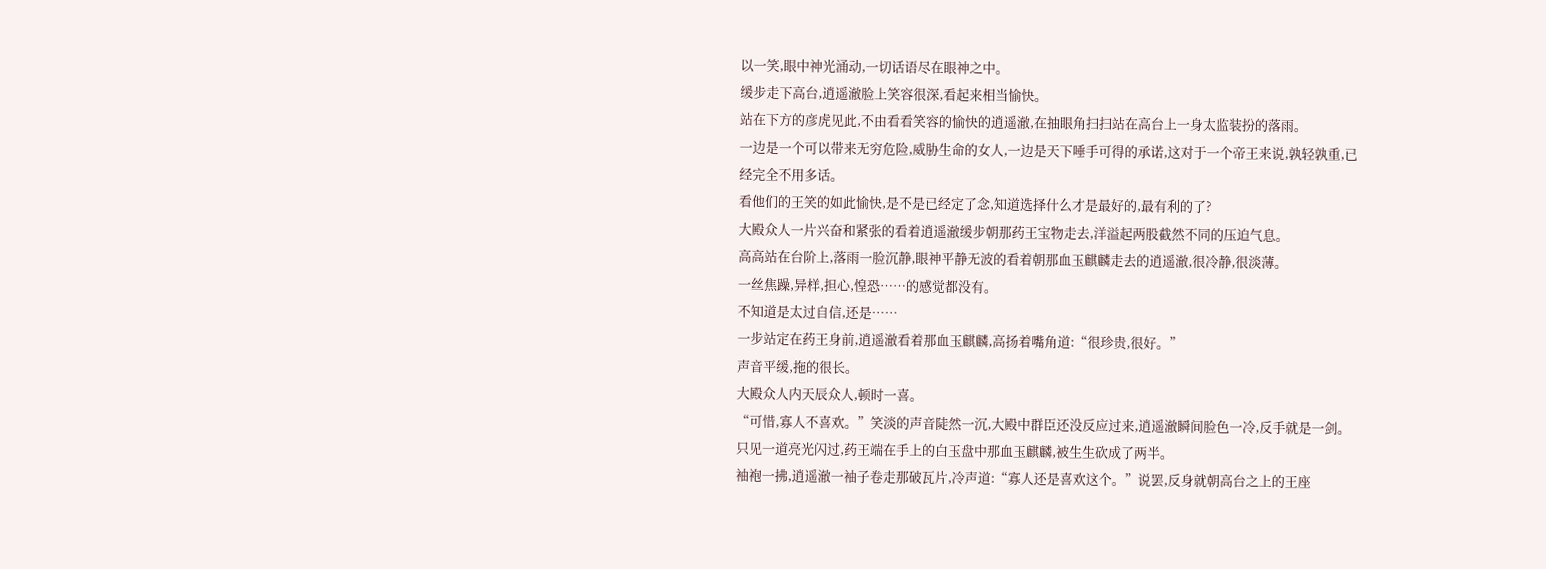以一笑,眼中神光涌动,一切话语尽在眼神之中。
缓步走下高台,逍遥澈脸上笑容很深,看起来相当愉快。
站在下方的彦虎见此,不由看看笑容的愉快的逍遥澈,在抽眼角扫扫站在高台上一身太监装扮的落雨。
一边是一个可以带来无穷危险,威胁生命的女人,一边是天下唾手可得的承诺,这对于一个帝王来说,孰轻孰重,已经完全不用多话。
看他们的王笑的如此愉快,是不是已经定了念,知道选择什么才是最好的,最有利的了?
大殿众人一片兴奋和紧张的看着逍遥澈缓步朝那药王宝物走去,洋溢起两股截然不同的压迫气息。
高高站在台阶上,落雨一脸沉静,眼神平静无波的看着朝那血玉麒麟走去的逍遥澈,很冷静,很淡薄。
一丝焦躁,异样,担心,惶恐……的感觉都没有。
不知道是太过自信,还是……
一步站定在药王身前,逍遥澈看着那血玉麒麟,高扬着嘴角道:“很珍贵,很好。”
声音平缓,拖的很长。
大殿众人内天辰众人,顿时一喜。
“可惜,寡人不喜欢。”笑淡的声音陡然一沉,大殿中群臣还没反应过来,逍遥澈瞬间脸色一冷,反手就是一剑。
只见一道亮光闪过,药王端在手上的白玉盘中那血玉麒麟,被生生砍成了两半。
袖袍一拂,逍遥澈一袖子卷走那破瓦片,冷声道:“寡人还是喜欢这个。”说罢,反身就朝高台之上的王座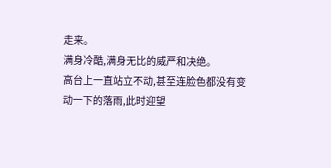走来。
满身冷酷,满身无比的威严和决绝。
高台上一直站立不动,甚至连脸色都没有变动一下的落雨,此时迎望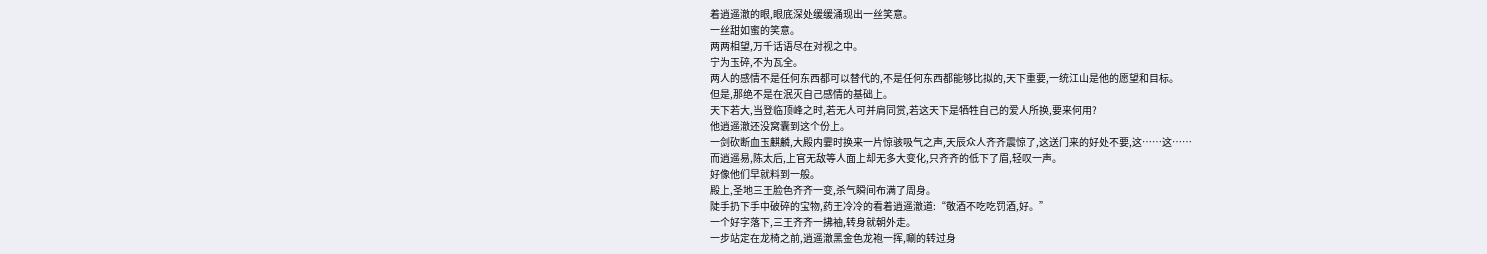着逍遥澈的眼,眼底深处缓缓涌现出一丝笑意。
一丝甜如蜜的笑意。
两两相望,万千话语尽在对视之中。
宁为玉碎,不为瓦全。
两人的感情不是任何东西都可以替代的,不是任何东西都能够比拟的,天下重要,一统江山是他的愿望和目标。
但是,那绝不是在泯灭自己感情的基础上。
天下若大,当登临顶峰之时,若无人可并肩同赏,若这天下是牺牲自己的爱人所换,要来何用?
他逍遥澈还没窝囊到这个份上。
一剑砍断血玉麒麟,大殿内霎时换来一片惊骇吸气之声,天辰众人齐齐震惊了,这送门来的好处不要,这……这……
而逍遥易,陈太后,上官无敌等人面上却无多大变化,只齐齐的低下了眉,轻叹一声。
好像他们早就料到一般。
殿上,圣地三王脸色齐齐一变,杀气瞬间布满了周身。
陡手扔下手中破碎的宝物,药王冷冷的看着逍遥澈道:“敬酒不吃吃罚酒,好。”
一个好字落下,三王齐齐一拂袖,转身就朝外走。
一步站定在龙椅之前,逍遥澈黑金色龙袍一挥,唰的转过身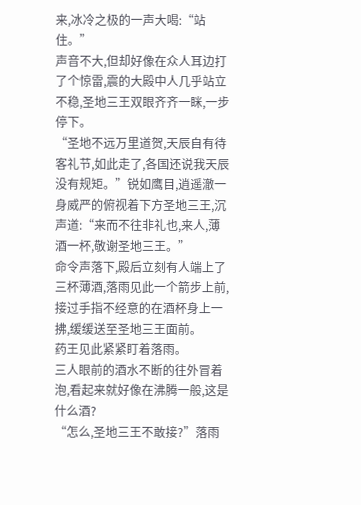来,冰冷之极的一声大喝:“站住。”
声音不大,但却好像在众人耳边打了个惊雷,震的大殿中人几乎站立不稳,圣地三王双眼齐齐一眯,一步停下。
“圣地不远万里道贺,天辰自有待客礼节,如此走了,各国还说我天辰没有规矩。”锐如鹰目,逍遥澈一身威严的俯视着下方圣地三王,沉声道:“来而不往非礼也,来人,薄酒一杯,敬谢圣地三王。”
命令声落下,殿后立刻有人端上了三杯薄酒,落雨见此一个箭步上前,接过手指不经意的在酒杯身上一拂,缓缓送至圣地三王面前。
药王见此紧紧盯着落雨。
三人眼前的酒水不断的往外冒着泡,看起来就好像在沸腾一般,这是什么酒?
“怎么,圣地三王不敢接?”落雨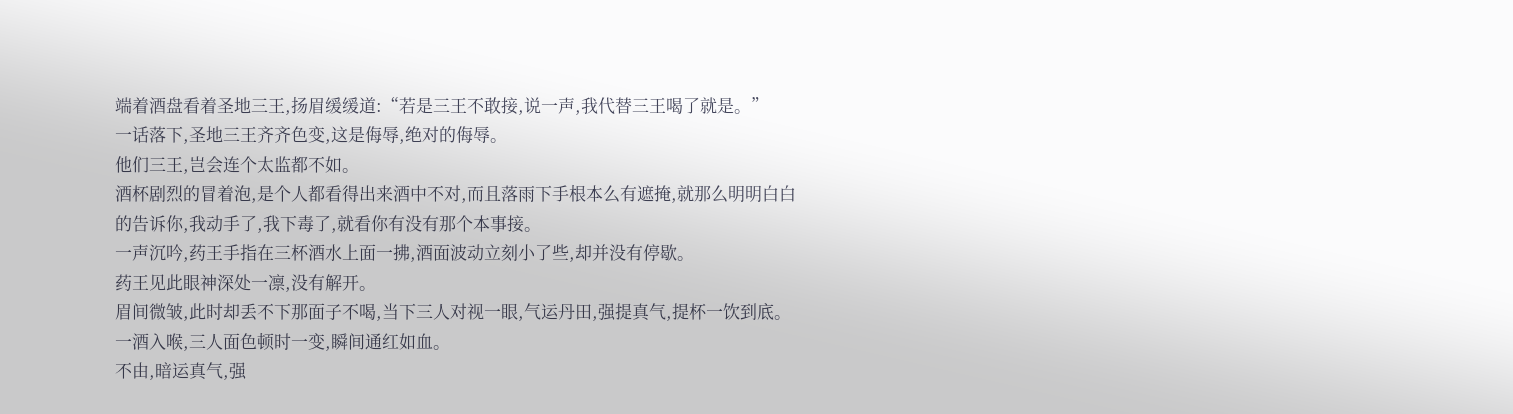端着酒盘看着圣地三王,扬眉缓缓道:“若是三王不敢接,说一声,我代替三王喝了就是。”
一话落下,圣地三王齐齐色变,这是侮辱,绝对的侮辱。
他们三王,岂会连个太监都不如。
酒杯剧烈的冒着泡,是个人都看得出来酒中不对,而且落雨下手根本么有遮掩,就那么明明白白的告诉你,我动手了,我下毒了,就看你有没有那个本事接。
一声沉吟,药王手指在三杯酒水上面一拂,酒面波动立刻小了些,却并没有停歇。
药王见此眼神深处一凛,没有解开。
眉间微皱,此时却丢不下那面子不喝,当下三人对视一眼,气运丹田,强提真气,提杯一饮到底。
一酒入喉,三人面色顿时一变,瞬间通红如血。
不由,暗运真气,强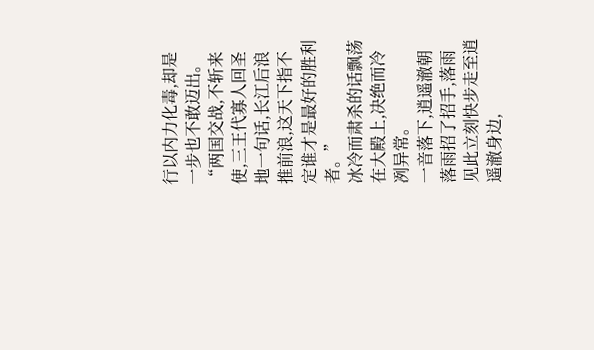行以内力化毒,却是一步也不敢迈出。
“两国交战,不斩来使,三王代寡人回圣地一句话,长江后浪推前浪,这天下指不定谁才是最好的胜利者。”
冰冷而肃杀的话飘荡在大殿上,决绝而冷冽异常。
一音落下,逍遥澈朝落雨招了招手,落雨见此立刻快步走至逍遥澈身边,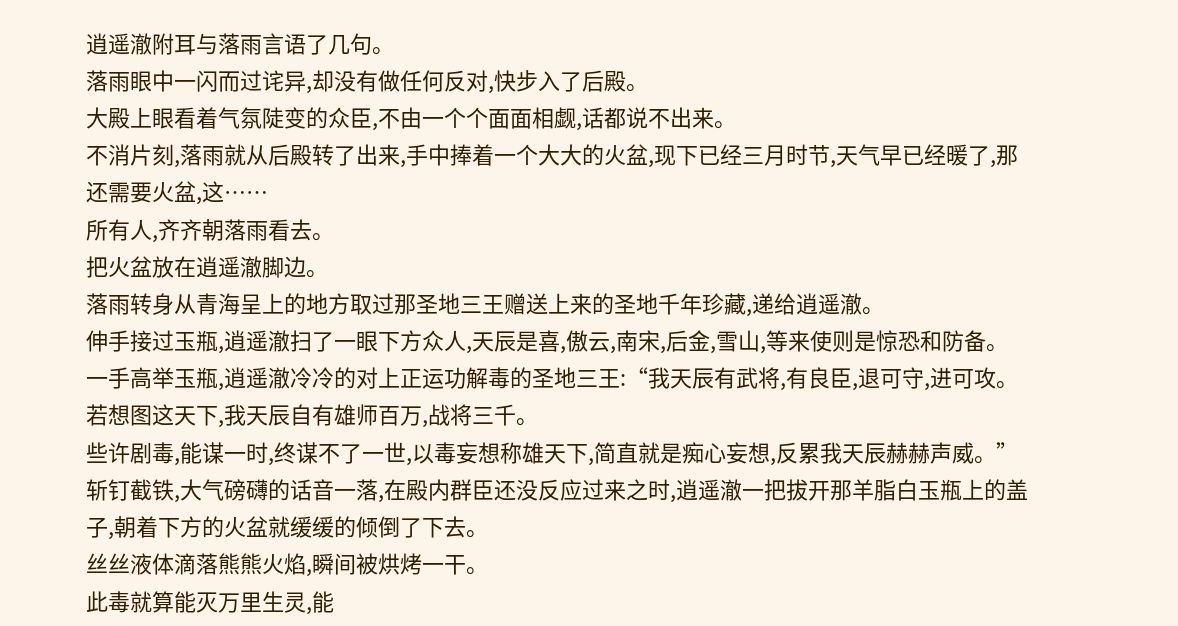逍遥澈附耳与落雨言语了几句。
落雨眼中一闪而过诧异,却没有做任何反对,快步入了后殿。
大殿上眼看着气氛陡变的众臣,不由一个个面面相觑,话都说不出来。
不消片刻,落雨就从后殿转了出来,手中捧着一个大大的火盆,现下已经三月时节,天气早已经暖了,那还需要火盆,这……
所有人,齐齐朝落雨看去。
把火盆放在逍遥澈脚边。
落雨转身从青海呈上的地方取过那圣地三王赠送上来的圣地千年珍藏,递给逍遥澈。
伸手接过玉瓶,逍遥澈扫了一眼下方众人,天辰是喜,傲云,南宋,后金,雪山,等来使则是惊恐和防备。
一手高举玉瓶,逍遥澈冷冷的对上正运功解毒的圣地三王:“我天辰有武将,有良臣,退可守,进可攻。
若想图这天下,我天辰自有雄师百万,战将三千。
些许剧毒,能谋一时,终谋不了一世,以毒妄想称雄天下,简直就是痴心妄想,反累我天辰赫赫声威。”
斩钉截铁,大气磅礴的话音一落,在殿内群臣还没反应过来之时,逍遥澈一把拔开那羊脂白玉瓶上的盖子,朝着下方的火盆就缓缓的倾倒了下去。
丝丝液体滴落熊熊火焰,瞬间被烘烤一干。
此毒就算能灭万里生灵,能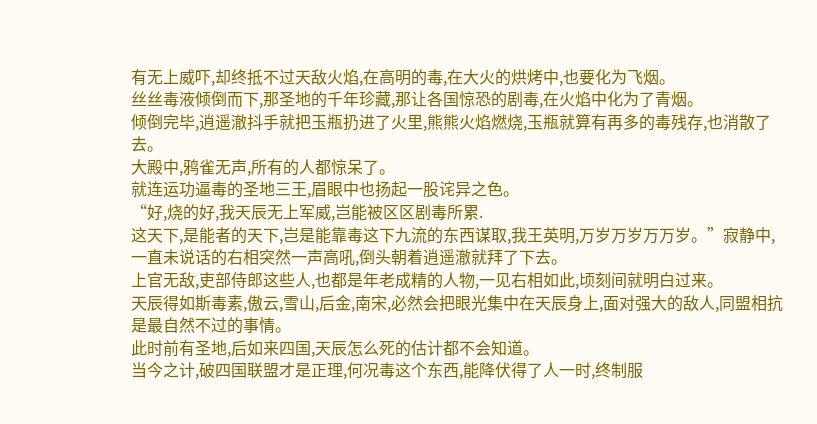有无上威吓,却终抵不过天敌火焰,在高明的毒,在大火的烘烤中,也要化为飞烟。
丝丝毒液倾倒而下,那圣地的千年珍藏,那让各国惊恐的剧毒,在火焰中化为了青烟。
倾倒完毕,逍遥澈抖手就把玉瓶扔进了火里,熊熊火焰燃烧,玉瓶就算有再多的毒残存,也消散了去。
大殿中,鸦雀无声,所有的人都惊呆了。
就连运功逼毒的圣地三王,眉眼中也扬起一股诧异之色。
“好,烧的好,我天辰无上军威,岂能被区区剧毒所累.
这天下,是能者的天下,岂是能靠毒这下九流的东西谋取,我王英明,万岁万岁万万岁。”寂静中,一直未说话的右相突然一声高吼,倒头朝着逍遥澈就拜了下去。
上官无敌,吏部侍郎这些人,也都是年老成精的人物,一见右相如此,顷刻间就明白过来。
天辰得如斯毒素,傲云,雪山,后金,南宋,必然会把眼光集中在天辰身上,面对强大的敌人,同盟相抗是最自然不过的事情。
此时前有圣地,后如来四国,天辰怎么死的估计都不会知道。
当今之计,破四国联盟才是正理,何况毒这个东西,能降伏得了人一时,终制服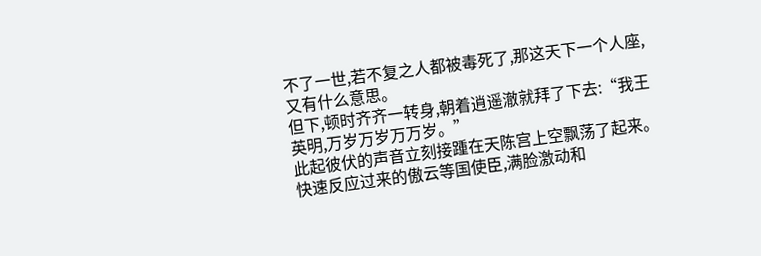不了一世,若不复之人都被毒死了,那这天下一个人座,又有什么意思。
但下,顿时齐齐一转身,朝着逍遥澈就拜了下去:“我王英明,万岁万岁万万岁。”
此起彼伏的声音立刻接踵在天陈宫上空飘荡了起来。
快速反应过来的傲云等国使臣,满脸激动和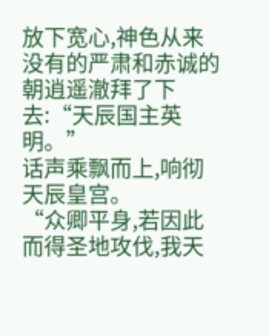放下宽心,神色从来没有的严肃和赤诚的朝逍遥澈拜了下去:“天辰国主英明。”
话声乘飘而上,响彻天辰皇宫。
“众卿平身,若因此而得圣地攻伐,我天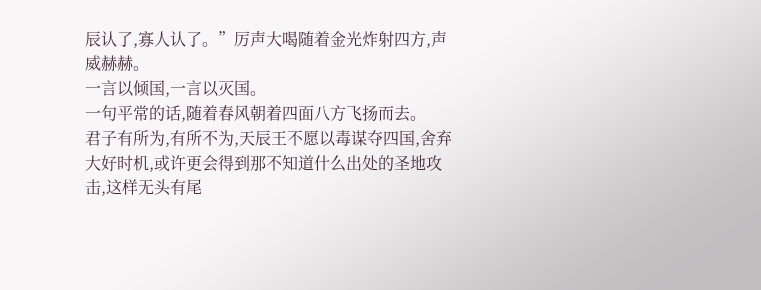辰认了,寡人认了。”厉声大喝随着金光炸射四方,声威赫赫。
一言以倾国,一言以灭国。
一句平常的话,随着春风朝着四面八方飞扬而去。
君子有所为,有所不为,天辰王不愿以毒谋夺四国,舍弃大好时机,或许更会得到那不知道什么出处的圣地攻击,这样无头有尾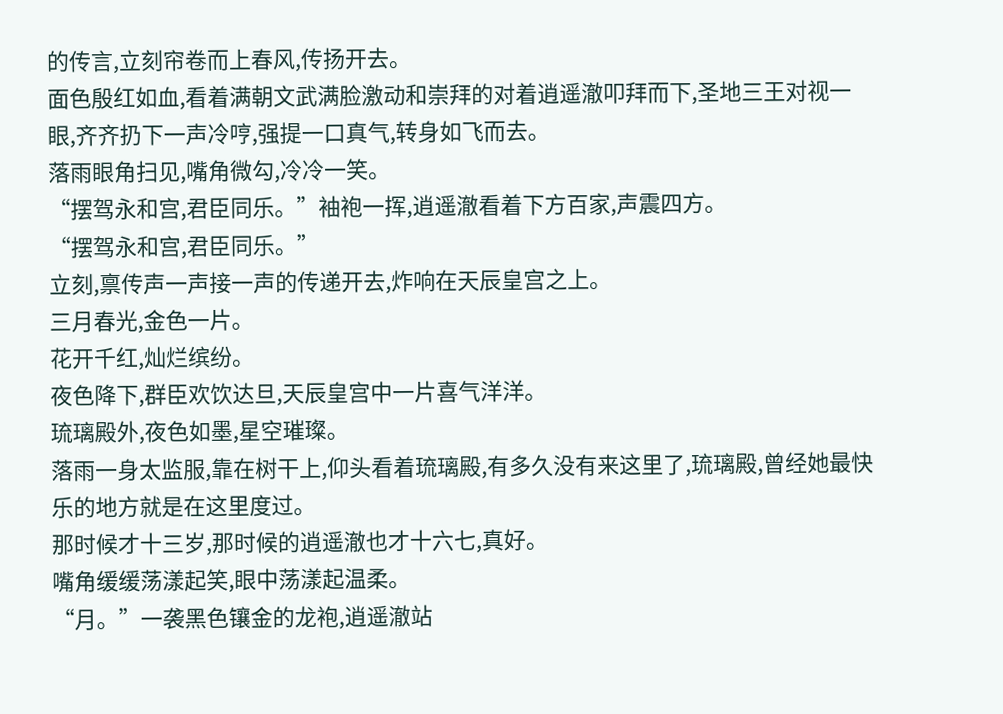的传言,立刻帘卷而上春风,传扬开去。
面色殷红如血,看着满朝文武满脸激动和崇拜的对着逍遥澈叩拜而下,圣地三王对视一眼,齐齐扔下一声冷哼,强提一口真气,转身如飞而去。
落雨眼角扫见,嘴角微勾,冷冷一笑。
“摆驾永和宫,君臣同乐。”袖袍一挥,逍遥澈看着下方百家,声震四方。
“摆驾永和宫,君臣同乐。”
立刻,禀传声一声接一声的传递开去,炸响在天辰皇宫之上。
三月春光,金色一片。
花开千红,灿烂缤纷。
夜色降下,群臣欢饮达旦,天辰皇宫中一片喜气洋洋。
琉璃殿外,夜色如墨,星空璀璨。
落雨一身太监服,靠在树干上,仰头看着琉璃殿,有多久没有来这里了,琉璃殿,曾经她最快乐的地方就是在这里度过。
那时候才十三岁,那时候的逍遥澈也才十六七,真好。
嘴角缓缓荡漾起笑,眼中荡漾起温柔。
“月。”一袭黑色镶金的龙袍,逍遥澈站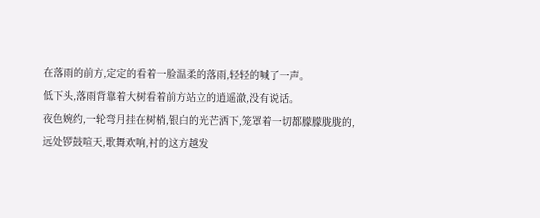在落雨的前方,定定的看着一脸温柔的落雨,轻轻的喊了一声。
低下头,落雨背靠着大树看着前方站立的逍遥澈,没有说话。
夜色婉约,一轮弯月挂在树梢,银白的光芒洒下,笼罩着一切都朦朦胧胧的,远处锣鼓喧天,歌舞欢响,衬的这方越发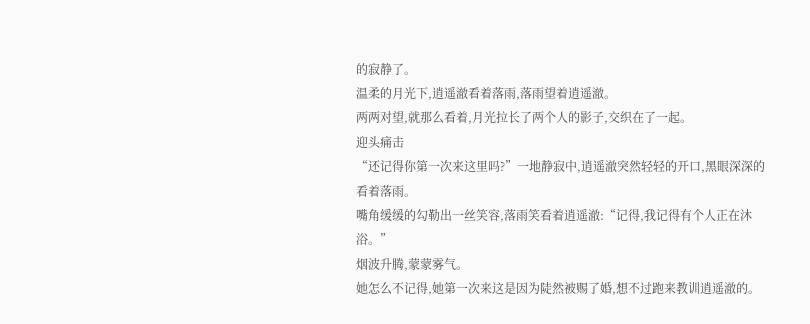的寂静了。
温柔的月光下,逍遥澈看着落雨,落雨望着逍遥澈。
两两对望,就那么看着,月光拉长了两个人的影子,交织在了一起。
迎头痛击
“还记得你第一次来这里吗?”一地静寂中,逍遥澈突然轻轻的开口,黑眼深深的看着落雨。
嘴角缓缓的勾勒出一丝笑容,落雨笑看着逍遥澈:“记得,我记得有个人正在沐浴。”
烟波升腾,蒙蒙雾气。
她怎么不记得,她第一次来这是因为陡然被赐了婚,想不过跑来教训逍遥澈的。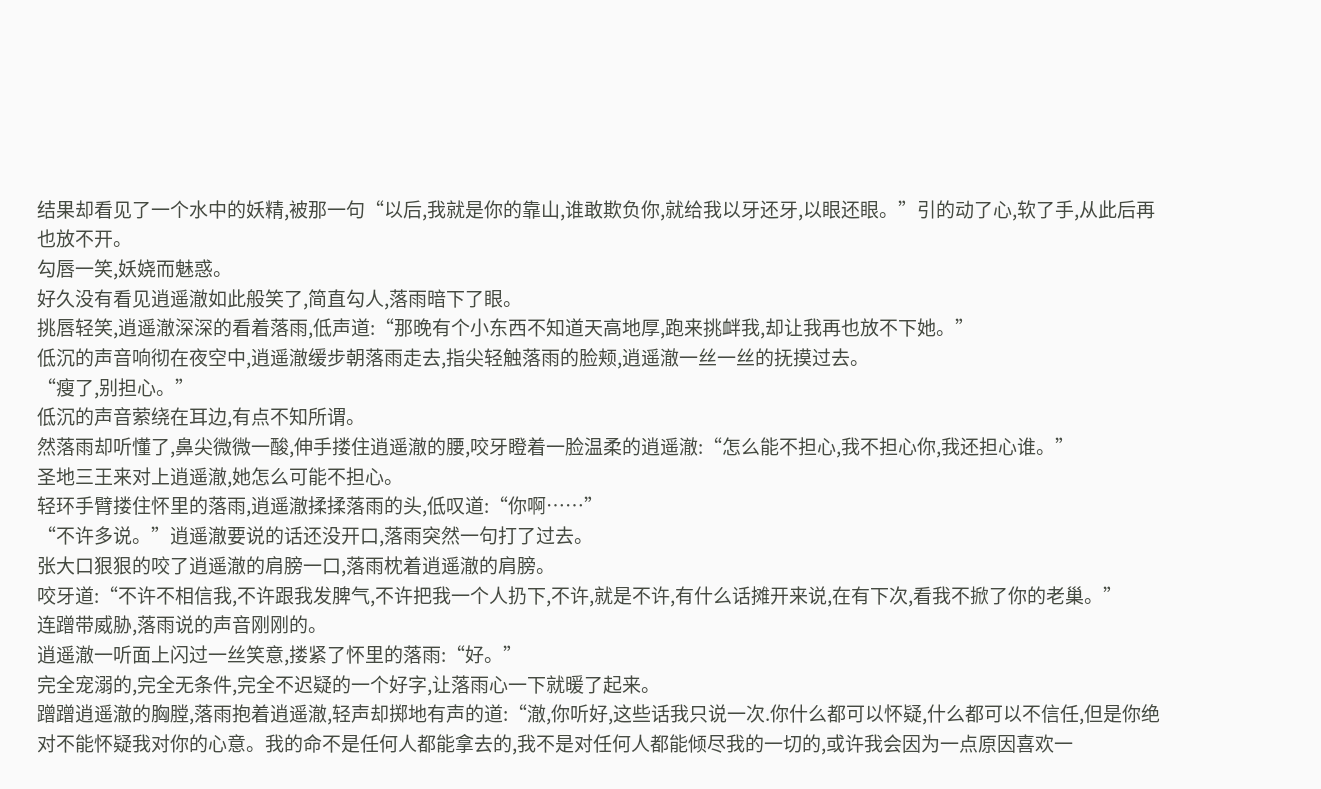结果却看见了一个水中的妖精,被那一句“以后,我就是你的靠山,谁敢欺负你,就给我以牙还牙,以眼还眼。”引的动了心,软了手,从此后再也放不开。
勾唇一笑,妖娆而魅惑。
好久没有看见逍遥澈如此般笑了,简直勾人,落雨暗下了眼。
挑唇轻笑,逍遥澈深深的看着落雨,低声道:“那晚有个小东西不知道天高地厚,跑来挑衅我,却让我再也放不下她。”
低沉的声音响彻在夜空中,逍遥澈缓步朝落雨走去,指尖轻触落雨的脸颊,逍遥澈一丝一丝的抚摸过去。
“瘦了,别担心。”
低沉的声音萦绕在耳边,有点不知所谓。
然落雨却听懂了,鼻尖微微一酸,伸手搂住逍遥澈的腰,咬牙瞪着一脸温柔的逍遥澈:“怎么能不担心,我不担心你,我还担心谁。”
圣地三王来对上逍遥澈,她怎么可能不担心。
轻环手臂搂住怀里的落雨,逍遥澈揉揉落雨的头,低叹道:“你啊……”
“不许多说。”逍遥澈要说的话还没开口,落雨突然一句打了过去。
张大口狠狠的咬了逍遥澈的肩膀一口,落雨枕着逍遥澈的肩膀。
咬牙道:“不许不相信我,不许跟我发脾气,不许把我一个人扔下,不许,就是不许,有什么话摊开来说,在有下次,看我不掀了你的老巢。”
连蹭带威胁,落雨说的声音刚刚的。
逍遥澈一听面上闪过一丝笑意,搂紧了怀里的落雨:“好。”
完全宠溺的,完全无条件,完全不迟疑的一个好字,让落雨心一下就暖了起来。
蹭蹭逍遥澈的胸膛,落雨抱着逍遥澈,轻声却掷地有声的道:“澈,你听好,这些话我只说一次.你什么都可以怀疑,什么都可以不信任,但是你绝对不能怀疑我对你的心意。我的命不是任何人都能拿去的,我不是对任何人都能倾尽我的一切的,或许我会因为一点原因喜欢一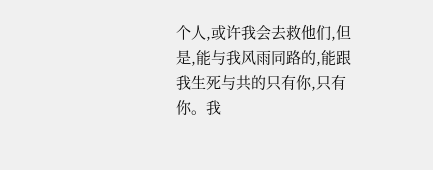个人,或许我会去救他们,但是,能与我风雨同路的,能跟我生死与共的只有你,只有你。我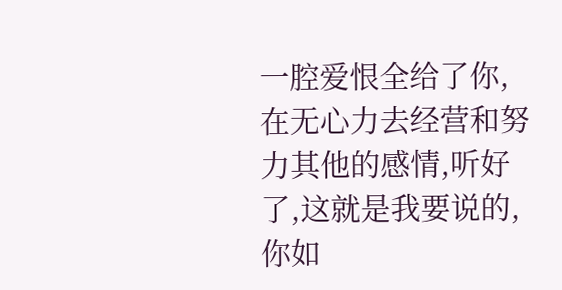一腔爱恨全给了你,在无心力去经营和努力其他的感情,听好了,这就是我要说的,你如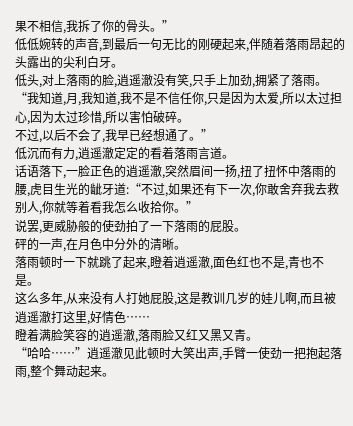果不相信,我拆了你的骨头。”
低低婉转的声音,到最后一句无比的刚硬起来,伴随着落雨昂起的头露出的尖利白牙。
低头,对上落雨的脸,逍遥澈没有笑,只手上加劲,拥紧了落雨。
“我知道,月,我知道,我不是不信任你,只是因为太爱,所以太过担心,因为太过珍惜,所以害怕破碎。
不过,以后不会了,我早已经想通了。”
低沉而有力,逍遥澈定定的看着落雨言道。
话语落下,一脸正色的逍遥澈,突然眉间一扬,扭了扭怀中落雨的腰,虎目生光的龇牙道:“不过,如果还有下一次,你敢舍弃我去救别人,你就等着看我怎么收拾你。”
说罢,更威胁般的使劲拍了一下落雨的屁股。
砰的一声,在月色中分外的清晰。
落雨顿时一下就跳了起来,瞪着逍遥澈,面色红也不是,青也不是。
这么多年,从来没有人打她屁股,这是教训几岁的娃儿啊,而且被逍遥澈打这里,好情色……
瞪着满脸笑容的逍遥澈,落雨脸又红又黑又青。
“哈哈……”逍遥澈见此顿时大笑出声,手臂一使劲一把抱起落雨,整个舞动起来。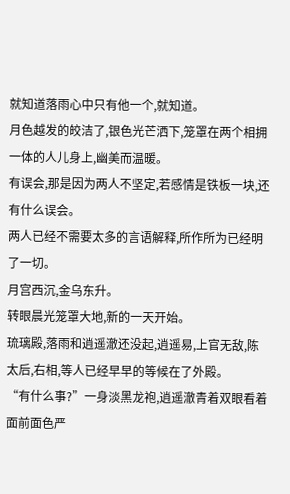就知道落雨心中只有他一个,就知道。
月色越发的皎洁了,银色光芒洒下,笼罩在两个相拥一体的人儿身上,幽美而温暖。
有误会,那是因为两人不坚定,若感情是铁板一块,还有什么误会。
两人已经不需要太多的言语解释,所作所为已经明了一切。
月宫西沉,金乌东升。
转眼晨光笼罩大地,新的一天开始。
琉璃殿,落雨和逍遥澈还没起,逍遥易,上官无敌,陈太后,右相,等人已经早早的等候在了外殿。
“有什么事?”一身淡黑龙袍,逍遥澈青着双眼看着面前面色严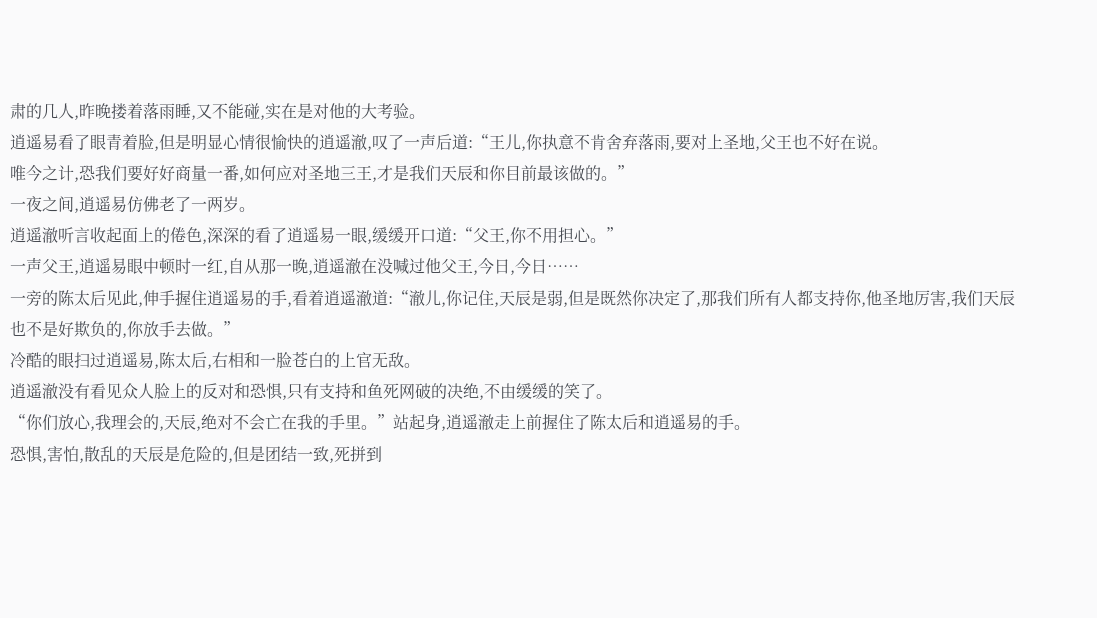肃的几人,昨晚搂着落雨睡,又不能碰,实在是对他的大考验。
逍遥易看了眼青着脸,但是明显心情很愉快的逍遥澈,叹了一声后道:“王儿,你执意不肯舍弃落雨,要对上圣地,父王也不好在说。
唯今之计,恐我们要好好商量一番,如何应对圣地三王,才是我们天辰和你目前最该做的。”
一夜之间,逍遥易仿佛老了一两岁。
逍遥澈听言收起面上的倦色,深深的看了逍遥易一眼,缓缓开口道:“父王,你不用担心。”
一声父王,逍遥易眼中顿时一红,自从那一晚,逍遥澈在没喊过他父王,今日,今日……
一旁的陈太后见此,伸手握住逍遥易的手,看着逍遥澈道:“澈儿,你记住,天辰是弱,但是既然你决定了,那我们所有人都支持你,他圣地厉害,我们天辰也不是好欺负的,你放手去做。”
冷酷的眼扫过逍遥易,陈太后,右相和一脸苍白的上官无敌。
逍遥澈没有看见众人脸上的反对和恐惧,只有支持和鱼死网破的决绝,不由缓缓的笑了。
“你们放心,我理会的,天辰,绝对不会亡在我的手里。”站起身,逍遥澈走上前握住了陈太后和逍遥易的手。
恐惧,害怕,散乱的天辰是危险的,但是团结一致,死拼到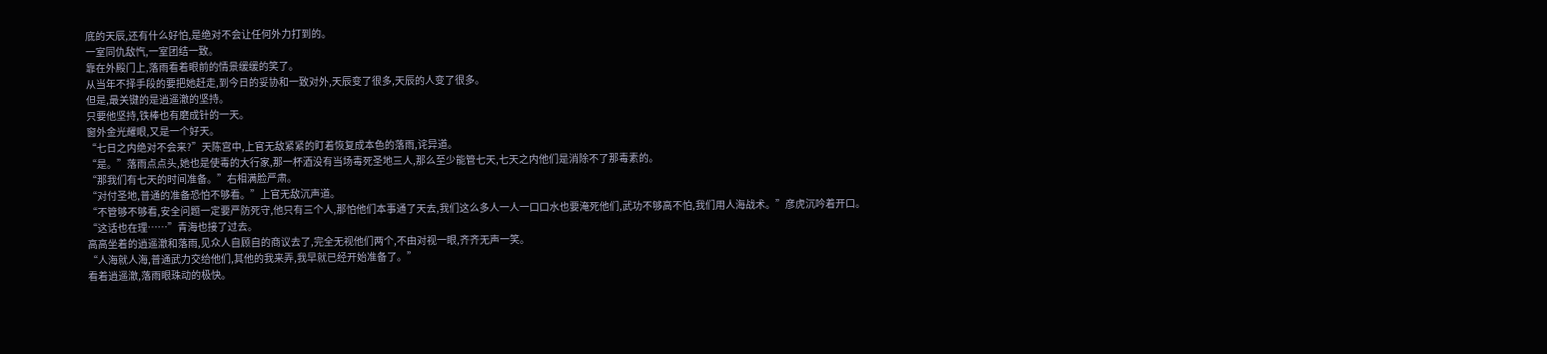底的天辰,还有什么好怕,是绝对不会让任何外力打到的。
一室同仇敌忾,一室团结一致。
靠在外殿门上,落雨看着眼前的情景缓缓的笑了。
从当年不择手段的要把她赶走,到今日的妥协和一致对外,天辰变了很多,天辰的人变了很多。
但是,最关键的是逍遥澈的坚持。
只要他坚持,铁棒也有磨成针的一天。
窗外金光耀眼,又是一个好天。
“七日之内绝对不会来?”天陈宫中,上官无敌紧紧的盯着恢复成本色的落雨,诧异道。
“是。”落雨点点头,她也是使毒的大行家,那一杯酒没有当场毒死圣地三人,那么至少能管七天,七天之内他们是消除不了那毒素的。
“那我们有七天的时间准备。”右相满脸严肃。
“对付圣地,普通的准备恐怕不够看。”上官无敌沉声道。
“不管够不够看,安全问题一定要严防死守,他只有三个人,那怕他们本事通了天去,我们这么多人一人一口口水也要淹死他们,武功不够高不怕,我们用人海战术。”彦虎沉吟着开口。
“这话也在理……”青海也接了过去。
高高坐着的逍遥澈和落雨,见众人自顾自的商议去了,完全无视他们两个,不由对视一眼,齐齐无声一笑。
“人海就人海,普通武力交给他们,其他的我来弄,我早就已经开始准备了。”
看着逍遥澈,落雨眼珠动的极快。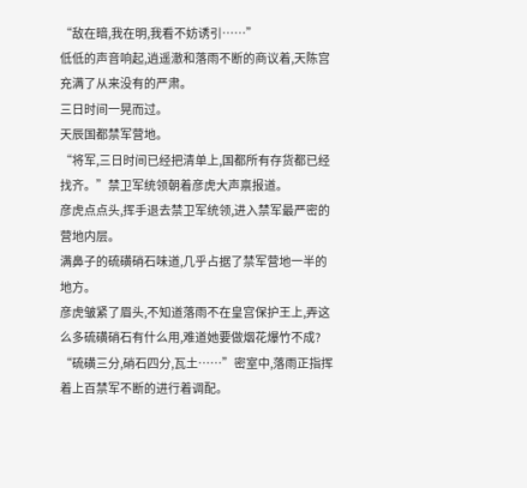“敌在暗,我在明,我看不妨诱引……”
低低的声音响起,逍遥澈和落雨不断的商议着,天陈宫充满了从来没有的严肃。
三日时间一晃而过。
天辰国都禁军营地。
“将军,三日时间已经把清单上,国都所有存货都已经找齐。”禁卫军统领朝着彦虎大声禀报道。
彦虎点点头,挥手退去禁卫军统领,进入禁军最严密的营地内层。
满鼻子的硫磺硝石味道,几乎占据了禁军营地一半的地方。
彦虎皱紧了眉头,不知道落雨不在皇宫保护王上,弄这么多硫磺硝石有什么用,难道她要做烟花爆竹不成?
“硫磺三分,硝石四分,瓦土……”密室中,落雨正指挥着上百禁军不断的进行着调配。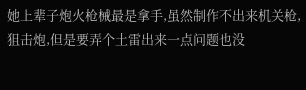她上辈子炮火枪械最是拿手,虽然制作不出来机关枪,狙击炮,但是要弄个土雷出来一点问题也没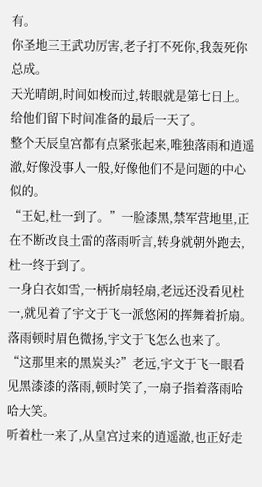有。
你圣地三王武功厉害,老子打不死你,我轰死你总成。
天光晴朗,时间如梭而过,转眼就是第七日上。
给他们留下时间准备的最后一天了。
整个天辰皇宫都有点紧张起来,唯独落雨和逍遥澈,好像没事人一般,好像他们不是问题的中心似的。
“王妃,杜一到了。”一脸漆黑,禁军营地里,正在不断改良土雷的落雨听言,转身就朝外跑去,杜一终于到了。
一身白衣如雪,一柄折扇轻扇,老远还没看见杜一,就见着了宇文于飞一派悠闲的挥舞着折扇。
落雨顿时眉色微扬,宇文于飞怎么也来了。
“这那里来的黑炭头?”老远,宇文于飞一眼看见黑漆漆的落雨,顿时笑了,一扇子指着落雨哈哈大笑。
听着杜一来了,从皇宫过来的逍遥澈,也正好走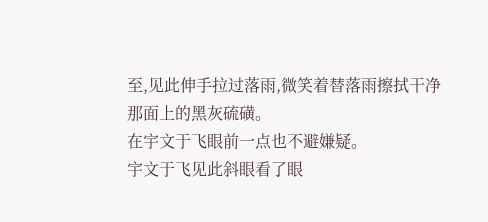至,见此伸手拉过落雨,微笑着替落雨擦拭干净那面上的黑灰硫磺。
在宇文于飞眼前一点也不避嫌疑。
宇文于飞见此斜眼看了眼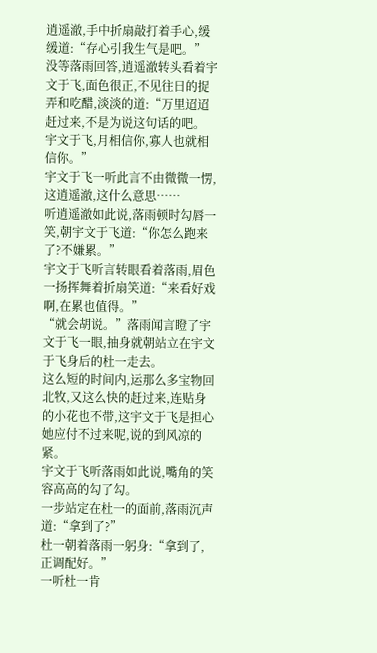逍遥澈,手中折扇敲打着手心,缓缓道:“存心引我生气是吧。”
没等落雨回答,逍遥澈转头看着宇文于飞,面色很正,不见往日的捉弄和吃醋,淡淡的道:“万里迢迢赶过来,不是为说这句话的吧。
宇文于飞,月相信你,寡人也就相信你。”
宇文于飞一听此言不由微微一愣,这逍遥澈,这什么意思……
听逍遥澈如此说,落雨顿时勾唇一笑,朝宇文于飞道:“你怎么跑来了?不嫌累。”
宇文于飞听言转眼看着落雨,眉色一扬挥舞着折扇笑道:“来看好戏啊,在累也值得。”
“就会胡说。”落雨闻言瞪了宇文于飞一眼,抽身就朝站立在宇文于飞身后的杜一走去。
这么短的时间内,运那么多宝物回北牧,又这么快的赶过来,连贴身的小花也不带,这宇文于飞是担心她应付不过来呢,说的到风凉的紧。
宇文于飞听落雨如此说,嘴角的笑容高高的勾了勾。
一步站定在杜一的面前,落雨沉声道:“拿到了?”
杜一朝着落雨一躬身:“拿到了,正调配好。”
一听杜一肯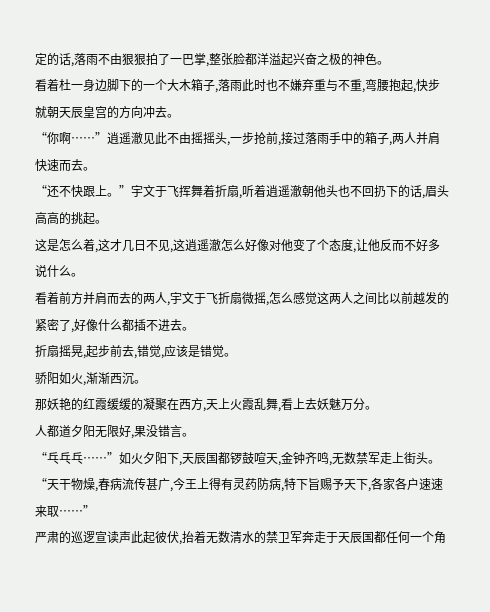定的话,落雨不由狠狠拍了一巴掌,整张脸都洋溢起兴奋之极的神色。
看着杜一身边脚下的一个大木箱子,落雨此时也不嫌弃重与不重,弯腰抱起,快步就朝天辰皇宫的方向冲去。
“你啊……”逍遥澈见此不由摇摇头,一步抢前,接过落雨手中的箱子,两人并肩快速而去。
“还不快跟上。”宇文于飞挥舞着折扇,听着逍遥澈朝他头也不回扔下的话,眉头高高的挑起。
这是怎么着,这才几日不见,这逍遥澈怎么好像对他变了个态度,让他反而不好多说什么。
看着前方并肩而去的两人,宇文于飞折扇微摇,怎么感觉这两人之间比以前越发的紧密了,好像什么都插不进去。
折扇摇晃,起步前去,错觉,应该是错觉。
骄阳如火,渐渐西沉。
那妖艳的红霞缓缓的凝聚在西方,天上火霞乱舞,看上去妖魅万分。
人都道夕阳无限好,果没错言。
“乓乓乓……”如火夕阳下,天辰国都锣鼓喧天,金钟齐鸣,无数禁军走上街头。
“天干物燥,春病流传甚广,今王上得有灵药防病,特下旨赐予天下,各家各户速速来取……”
严肃的巡逻宣读声此起彼伏,抬着无数清水的禁卫军奔走于天辰国都任何一个角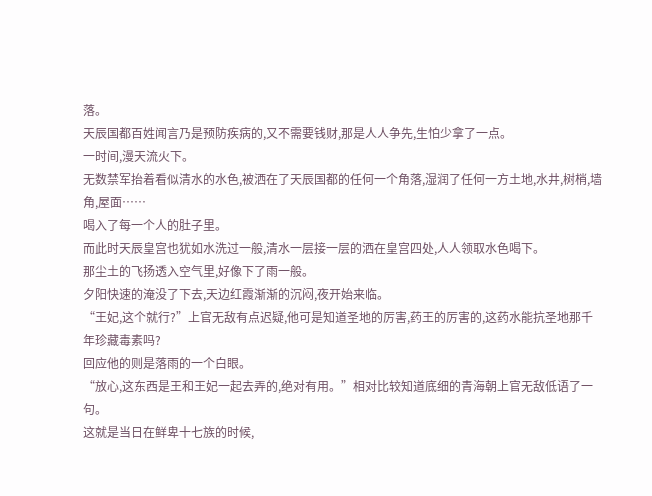落。
天辰国都百姓闻言乃是预防疾病的,又不需要钱财,那是人人争先,生怕少拿了一点。
一时间,漫天流火下。
无数禁军抬着看似清水的水色,被洒在了天辰国都的任何一个角落,湿润了任何一方土地,水井,树梢,墙角,屋面……
喝入了每一个人的肚子里。
而此时天辰皇宫也犹如水洗过一般,清水一层接一层的洒在皇宫四处,人人领取水色喝下。
那尘土的飞扬透入空气里,好像下了雨一般。
夕阳快速的淹没了下去,天边红霞渐渐的沉闷,夜开始来临。
“王妃,这个就行?”上官无敌有点迟疑,他可是知道圣地的厉害,药王的厉害的,这药水能抗圣地那千年珍藏毒素吗?
回应他的则是落雨的一个白眼。
“放心,这东西是王和王妃一起去弄的,绝对有用。”相对比较知道底细的青海朝上官无敌低语了一句。
这就是当日在鲜卑十七族的时候,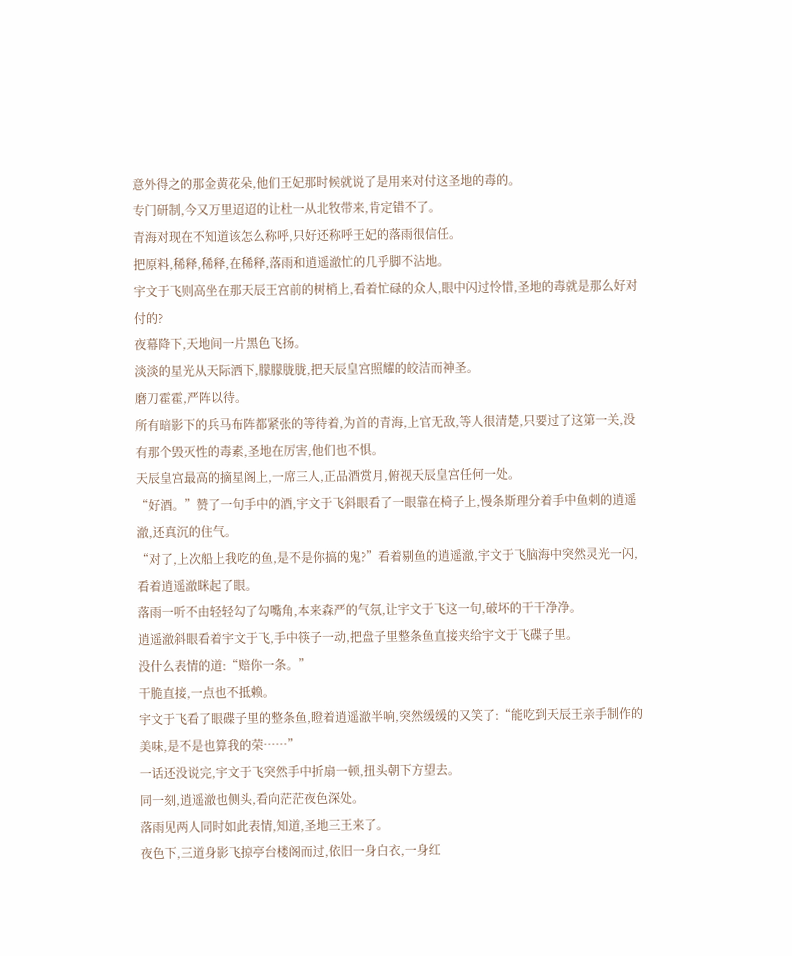意外得之的那金黄花朵,他们王妃那时候就说了是用来对付这圣地的毒的。
专门研制,今又万里迢迢的让杜一从北牧带来,肯定错不了。
青海对现在不知道该怎么称呼,只好还称呼王妃的落雨很信任。
把原料,稀释,稀释,在稀释,落雨和逍遥澈忙的几乎脚不沾地。
宇文于飞则高坐在那天辰王宫前的树梢上,看着忙碌的众人,眼中闪过怜惜,圣地的毒就是那么好对付的?
夜幕降下,天地间一片黑色飞扬。
淡淡的星光从天际洒下,朦朦胧胧,把天辰皇宫照耀的皎洁而神圣。
磨刀霍霍,严阵以待。
所有暗影下的兵马布阵都紧张的等待着,为首的青海,上官无敌,等人很清楚,只要过了这第一关,没有那个毁灭性的毒素,圣地在厉害,他们也不惧。
天辰皇宫最高的摘星阁上,一席三人,正品酒赏月,俯视天辰皇宫任何一处。
“好酒。”赞了一句手中的酒,宇文于飞斜眼看了一眼靠在椅子上,慢条斯理分着手中鱼刺的逍遥澈,还真沉的住气。
“对了,上次船上我吃的鱼,是不是你搞的鬼?”看着剔鱼的逍遥澈,宇文于飞脑海中突然灵光一闪,看着逍遥澈眯起了眼。
落雨一听不由轻轻勾了勾嘴角,本来森严的气氛,让宇文于飞这一句,破坏的干干净净。
逍遥澈斜眼看着宇文于飞,手中筷子一动,把盘子里整条鱼直接夹给宇文于飞碟子里。
没什么表情的道:“赔你一条。”
干脆直接,一点也不抵赖。
宇文于飞看了眼碟子里的整条鱼,瞪着逍遥澈半响,突然缓缓的又笑了:“能吃到天辰王亲手制作的美味,是不是也算我的荣……”
一话还没说完,宇文于飞突然手中折扇一顿,扭头朝下方望去。
同一刻,逍遥澈也侧头,看向茫茫夜色深处。
落雨见两人同时如此表情,知道,圣地三王来了。
夜色下,三道身影飞掠亭台楼阁而过,依旧一身白衣,一身红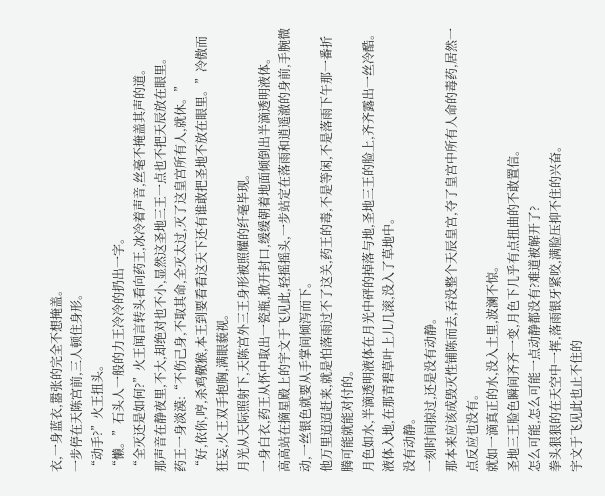衣,一身蓝衣,嚣张的完全不想掩盖。
一步停在天陈宫前,三人顿住身形。
“动手?”火王扭头。
“懒。”石头人一般的力王冷冷的扔出一字。
“全灭还是如何?”火王闻言转头看向药王,冰冷着声音,丝毫不掩盖其声的道。
那声音在静夜里,不大,却绝对也不小,显然这圣地三王一点也不把天辰放在眼里。
药王一身淡漠:“不伤己身,不取其命,全灭太过,灭了这皇宫所有人,就休。”
“好,依你,哼,杀鸡儆猴,本王到要看看这天下还有谁敢把圣地不放在眼里。”冷傲而狂妄,火王双手抱胸,满眼藐视。
月光从天际照射下,天陈宫外三王身形被照耀的纤毫毕现。
一身白衣,药王从怀中取出一瓷瓶,掀开封口,缓缓朝着地面倾倒出半滴透明液体。
高高站在摘星殿上的宇文于飞见此,轻摇摇头,一步站定在落雨和逍遥澈的身前,手腕微动,一丝银色就要从手掌间倾泻而下。
他万里迢迢赶来,就是怕落雨过不了这关,药王的毒,不是等闲,不是落雨下午那一番折腾可能就能对付的。
月色如水,半滴透明液体在月光中砰的掉落与地,圣地三王的脸上,齐齐露出一丝冷酷。
液体入地,在那青碧草叶上儿几滚,没入了草地中。
没有动静。
一刻时间掠过,还是没有动静。
那本来应该成毁灭性铺陈而去,吞没整个天辰皇宫,夺了皇宫中所有人命的毒药,居然一点反应也没有。
就如一滴真正的水,没入土里,波澜不惊。
圣地三王脸色瞬间齐齐一变,月色下几乎有点扭曲的不敢置信。
怎么可能,怎么可能一点动静都没有?难道被解开了?
拳头狠狠的在天空中一挥,落雨银牙紧咬,满脸压抑不住的兴奋。
宇文于飞见此也止不住的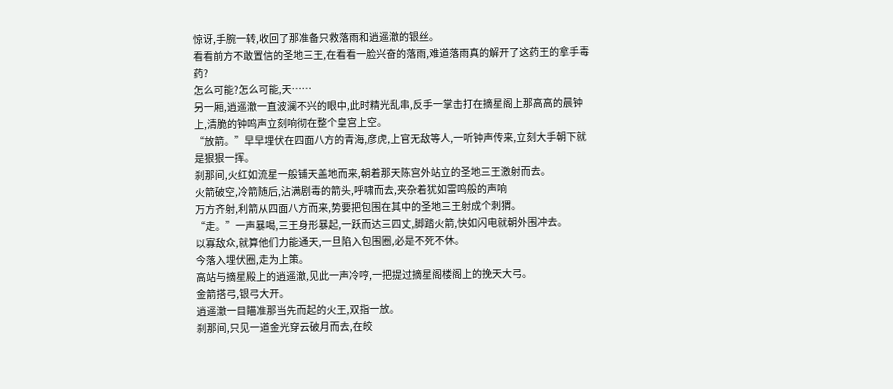惊讶,手腕一转,收回了那准备只救落雨和逍遥澈的银丝。
看看前方不敢置信的圣地三王,在看看一脸兴奋的落雨,难道落雨真的解开了这药王的拿手毒药?
怎么可能?怎么可能,天……
另一厢,逍遥澈一直波澜不兴的眼中,此时精光乱串,反手一掌击打在摘星阁上那高高的晨钟上,清脆的钟鸣声立刻响彻在整个皇宫上空。
“放箭。”早早埋伏在四面八方的青海,彦虎,上官无敌等人,一听钟声传来,立刻大手朝下就是狠狠一挥。
刹那间,火红如流星一般铺天盖地而来,朝着那天陈宫外站立的圣地三王激射而去。
火箭破空,冷箭随后,沾满剧毒的箭头,呼啸而去,夹杂着犹如雷鸣般的声响
万方齐射,利箭从四面八方而来,势要把包围在其中的圣地三王射成个刺猬。
“走。”一声暴喝,三王身形暴起,一跃而达三四丈,脚踏火箭,快如闪电就朝外围冲去。
以寡敌众,就算他们力能通天,一旦陷入包围圈,必是不死不休。
今落入埋伏圈,走为上策。
高站与摘星殿上的逍遥澈,见此一声冷哼,一把提过摘星阁楼阁上的挽天大弓。
金箭搭弓,银弓大开。
逍遥澈一目瞄准那当先而起的火王,双指一放。
刹那间,只见一道金光穿云破月而去,在皎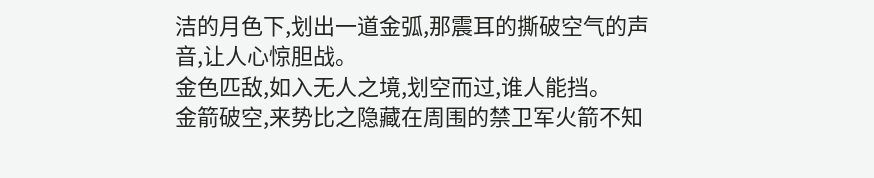洁的月色下,划出一道金弧,那震耳的撕破空气的声音,让人心惊胆战。
金色匹敌,如入无人之境,划空而过,谁人能挡。
金箭破空,来势比之隐藏在周围的禁卫军火箭不知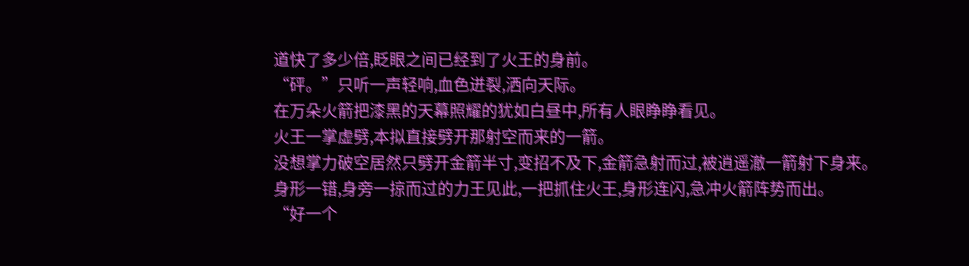道快了多少倍,眨眼之间已经到了火王的身前。
“砰。”只听一声轻响,血色迸裂,洒向天际。
在万朵火箭把漆黑的天幕照耀的犹如白昼中,所有人眼睁睁看见。
火王一掌虚劈,本拟直接劈开那射空而来的一箭。
没想掌力破空居然只劈开金箭半寸,变招不及下,金箭急射而过,被逍遥澈一箭射下身来。
身形一错,身旁一掠而过的力王见此,一把抓住火王,身形连闪,急冲火箭阵势而出。
“好一个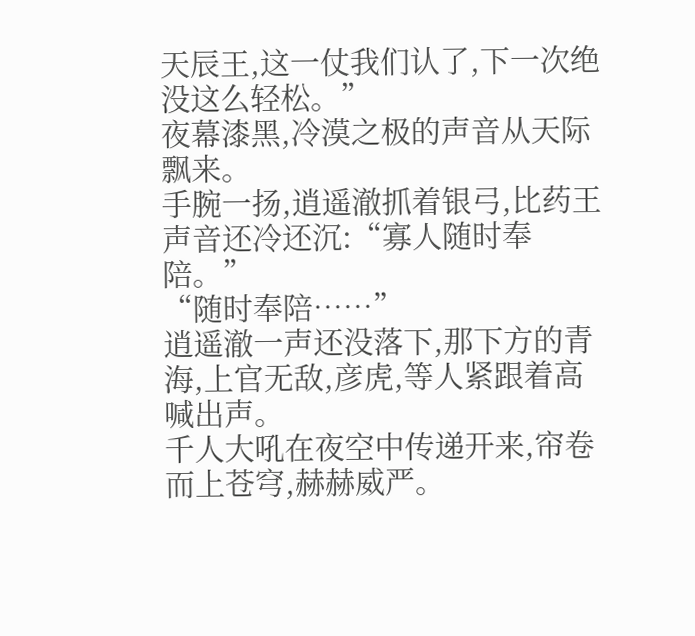天辰王,这一仗我们认了,下一次绝没这么轻松。”
夜幕漆黑,冷漠之极的声音从天际飘来。
手腕一扬,逍遥澈抓着银弓,比药王声音还冷还沉:“寡人随时奉陪。”
“随时奉陪……”
逍遥澈一声还没落下,那下方的青海,上官无敌,彦虎,等人紧跟着高喊出声。
千人大吼在夜空中传递开来,帘卷而上苍穹,赫赫威严。